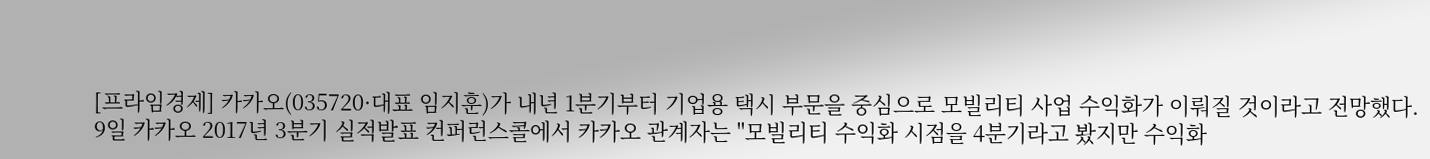[프라임경제] 카카오(035720·대표 임지훈)가 내년 1분기부터 기업용 택시 부문을 중심으로 모빌리티 사업 수익화가 이뤄질 것이라고 전망했다.
9일 카카오 2017년 3분기 실적발표 컨퍼런스콜에서 카카오 관계자는 "모빌리티 수익화 시점을 4분기라고 봤지만 수익화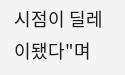시점이 딜레이됐다"며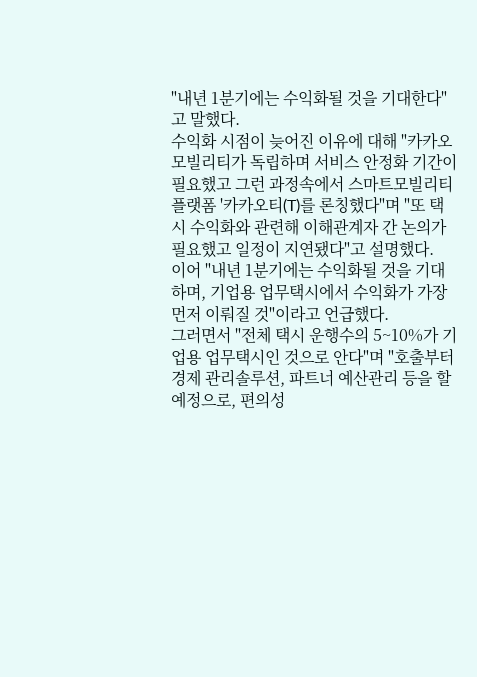"내년 1분기에는 수익화될 것을 기대한다"고 말했다.
수익화 시점이 늦어진 이유에 대해 "카카오 모빌리티가 독립하며 서비스 안정화 기간이 필요했고 그런 과정속에서 스마트모빌리티 플랫폼 '카카오티(T)를 론칭했다"며 "또 택시 수익화와 관련해 이해관계자 간 논의가 필요했고 일정이 지연됐다"고 설명했다.
이어 "내년 1분기에는 수익화될 것을 기대하며, 기업용 업무택시에서 수익화가 가장 먼저 이뤄질 것"이라고 언급했다.
그러면서 "전체 택시 운행수의 5~10%가 기업용 업무택시인 것으로 안다"며 "호출부터 경제 관리솔루션, 파트너 예산관리 등을 할 예정으로, 편의성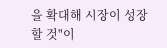을 확대해 시장이 성장할 것"이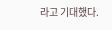라고 기대했다.